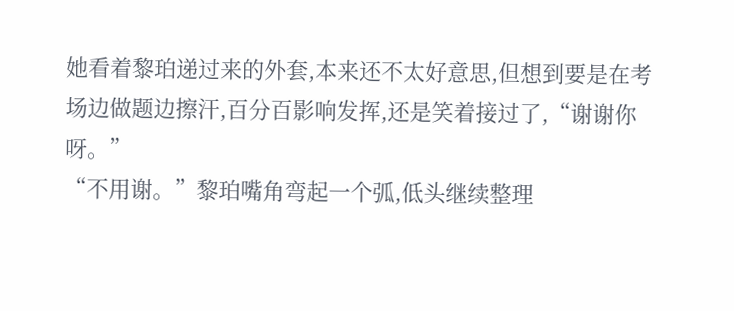她看着黎珀递过来的外套,本来还不太好意思,但想到要是在考场边做题边擦汗,百分百影响发挥,还是笑着接过了,“谢谢你呀。”
“不用谢。”黎珀嘴角弯起一个弧,低头继续整理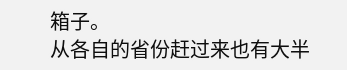箱子。
从各自的省份赶过来也有大半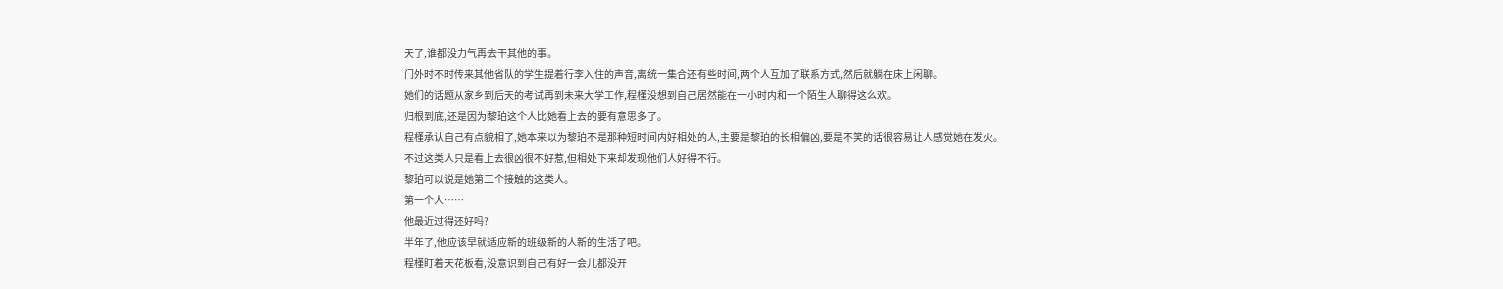天了,谁都没力气再去干其他的事。
门外时不时传来其他省队的学生提着行李入住的声音,离统一集合还有些时间,两个人互加了联系方式,然后就躺在床上闲聊。
她们的话题从家乡到后天的考试再到未来大学工作,程槿没想到自己居然能在一小时内和一个陌生人聊得这么欢。
归根到底,还是因为黎珀这个人比她看上去的要有意思多了。
程槿承认自己有点貌相了,她本来以为黎珀不是那种短时间内好相处的人,主要是黎珀的长相偏凶,要是不笑的话很容易让人感觉她在发火。
不过这类人只是看上去很凶很不好惹,但相处下来却发现他们人好得不行。
黎珀可以说是她第二个接触的这类人。
第一个人……
他最近过得还好吗?
半年了,他应该早就适应新的班级新的人新的生活了吧。
程槿盯着天花板看,没意识到自己有好一会儿都没开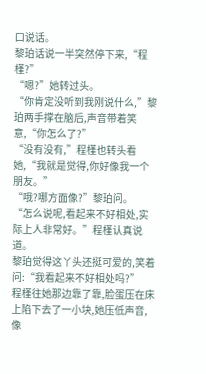口说话。
黎珀话说一半突然停下来,“程槿?”
“嗯?”她转过头。
“你肯定没听到我刚说什么,”黎珀两手撑在脑后,声音带着笑意,“你怎么了?”
“没有没有,”程槿也转头看她,“我就是觉得,你好像我一个朋友。”
“哦?哪方面像?”黎珀问。
“怎么说呢,看起来不好相处,实际上人非常好。”程槿认真说道。
黎珀觉得这丫头还挺可爱的,笑着问:“我看起来不好相处吗?”
程槿往她那边靠了靠,脸蛋压在床上陷下去了一小块,她压低声音,像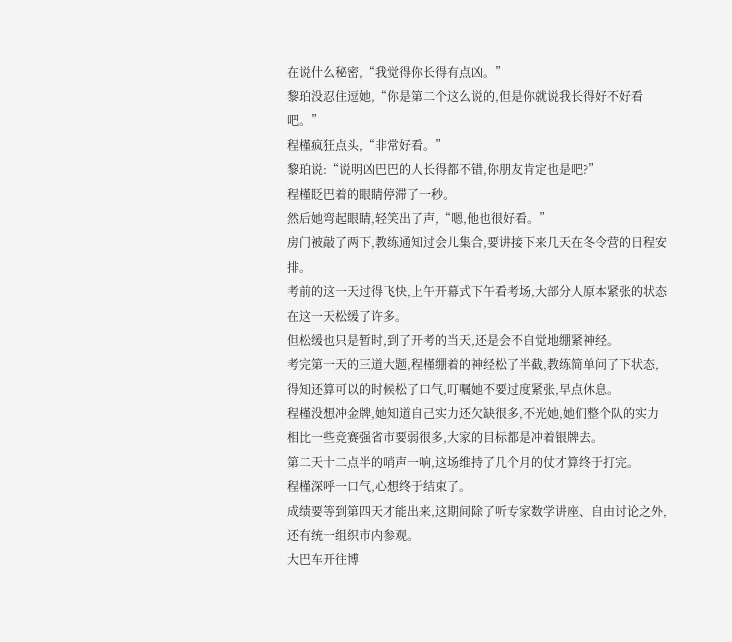在说什么秘密,“我觉得你长得有点凶。”
黎珀没忍住逗她,“你是第二个这么说的,但是你就说我长得好不好看吧。”
程槿疯狂点头,“非常好看。”
黎珀说:“说明凶巴巴的人长得都不错,你朋友肯定也是吧?”
程槿眨巴着的眼睛停滞了一秒。
然后她弯起眼睛,轻笑出了声,“嗯,他也很好看。”
房门被敲了两下,教练通知过会儿集合,要讲接下来几天在冬令营的日程安排。
考前的这一天过得飞快,上午开幕式下午看考场,大部分人原本紧张的状态在这一天松缓了许多。
但松缓也只是暂时,到了开考的当天,还是会不自觉地绷紧神经。
考完第一天的三道大题,程槿绷着的神经松了半截,教练简单问了下状态,得知还算可以的时候松了口气,叮嘱她不要过度紧张,早点休息。
程槿没想冲金牌,她知道自己实力还欠缺很多,不光她,她们整个队的实力相比一些竞赛强省市要弱很多,大家的目标都是冲着银牌去。
第二天十二点半的哨声一响,这场维持了几个月的仗才算终于打完。
程槿深呼一口气,心想终于结束了。
成绩要等到第四天才能出来,这期间除了听专家数学讲座、自由讨论之外,还有统一组织市内参观。
大巴车开往博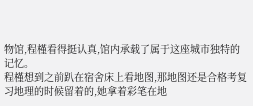物馆,程槿看得挺认真,馆内承载了属于这座城市独特的记忆。
程槿想到之前趴在宿舍床上看地图,那地图还是合格考复习地理的时候留着的,她拿着彩笔在地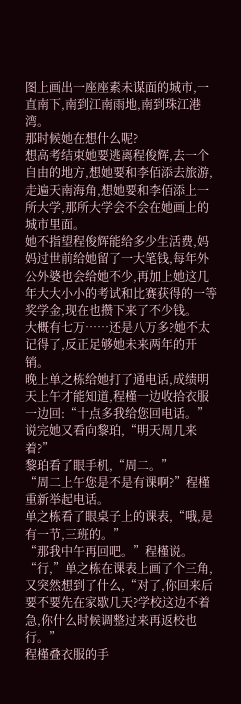图上画出一座座素未谋面的城市,一直南下,南到江南雨地,南到珠江港湾。
那时候她在想什么呢?
想高考结束她要逃离程俊辉,去一个自由的地方,想她要和李佰添去旅游,走遍天南海角,想她要和李佰添上一所大学,那所大学会不会在她画上的城市里面。
她不指望程俊辉能给多少生活费,妈妈过世前给她留了一大笔钱,每年外公外婆也会给她不少,再加上她这几年大大小小的考试和比赛获得的一等奖学金,现在也攒下来了不少钱。
大概有七万……还是八万多?她不太记得了,反正足够她未来两年的开销。
晚上单之栋给她打了通电话,成绩明天上午才能知道,程槿一边收拾衣服一边回:“十点多我给您回电话。”说完她又看向黎珀,“明天周几来着?”
黎珀看了眼手机,“周二。”
“周二上午您是不是有课啊?”程槿重新举起电话。
单之栋看了眼桌子上的课表,“哦,是有一节,三班的。”
“那我中午再回吧。”程槿说。
“行,”单之栋在课表上画了个三角,又突然想到了什么,“对了,你回来后要不要先在家歇几天?学校这边不着急,你什么时候调整过来再返校也行。”
程槿叠衣服的手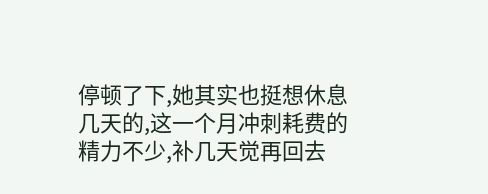停顿了下,她其实也挺想休息几天的,这一个月冲刺耗费的精力不少,补几天觉再回去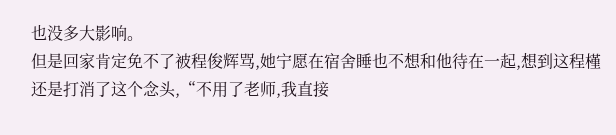也没多大影响。
但是回家肯定免不了被程俊辉骂,她宁愿在宿舍睡也不想和他待在一起,想到这程槿还是打消了这个念头,“不用了老师,我直接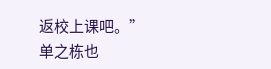返校上课吧。”
单之栋也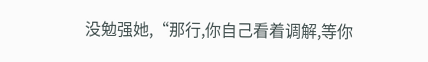没勉强她,“那行,你自己看着调解,等你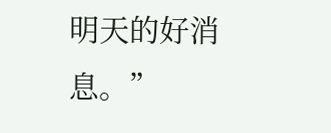明天的好消息。”